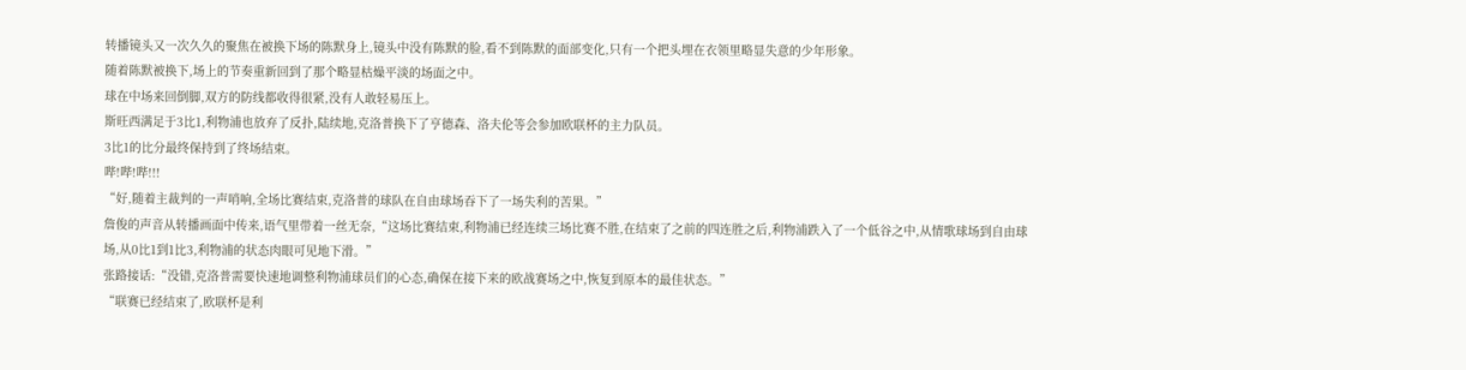转播镜头又一次久久的聚焦在被换下场的陈默身上,镜头中没有陈默的脸,看不到陈默的面部变化,只有一个把头埋在衣领里略显失意的少年形象。
随着陈默被换下,场上的节奏重新回到了那个略显枯燥平淡的场面之中。
球在中场来回倒脚,双方的防线都收得很紧,没有人敢轻易压上。
斯旺西满足于3比1,利物浦也放弃了反扑,陆续地,克洛普换下了亨德森、洛夫伦等会参加欧联杯的主力队员。
3比1的比分最终保持到了终场结束。
哔!哔!哔!!!
“好,随着主裁判的一声哨响,全场比赛结束,克洛普的球队在自由球场吞下了一场失利的苦果。”
詹俊的声音从转播画面中传来,语气里带着一丝无奈,“这场比赛结束,利物浦已经连续三场比赛不胜,在结束了之前的四连胜之后,利物浦跌入了一个低谷之中,从情歌球场到自由球场,从0比1到1比3,利物浦的状态肉眼可见地下滑。”
张路接话:“没错,克洛普需要快速地调整利物浦球员们的心态,确保在接下来的欧战赛场之中,恢复到原本的最佳状态。”
“联赛已经结束了,欧联杯是利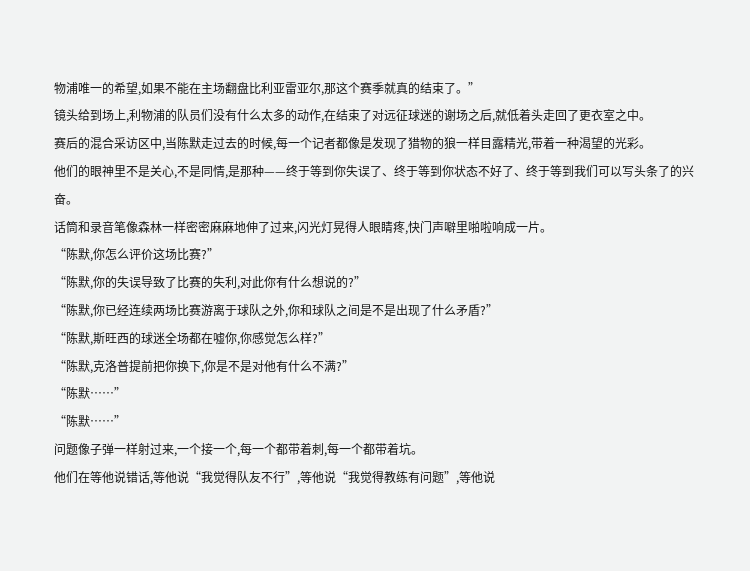物浦唯一的希望,如果不能在主场翻盘比利亚雷亚尔,那这个赛季就真的结束了。”
镜头给到场上,利物浦的队员们没有什么太多的动作,在结束了对远征球迷的谢场之后,就低着头走回了更衣室之中。
赛后的混合采访区中,当陈默走过去的时候,每一个记者都像是发现了猎物的狼一样目露精光,带着一种渴望的光彩。
他们的眼神里不是关心,不是同情,是那种——终于等到你失误了、终于等到你状态不好了、终于等到我们可以写头条了的兴奋。
话筒和录音笔像森林一样密密麻麻地伸了过来,闪光灯晃得人眼睛疼,快门声噼里啪啦响成一片。
“陈默,你怎么评价这场比赛?”
“陈默,你的失误导致了比赛的失利,对此你有什么想说的?”
“陈默,你已经连续两场比赛游离于球队之外,你和球队之间是不是出现了什么矛盾?”
“陈默,斯旺西的球迷全场都在嘘你,你感觉怎么样?”
“陈默,克洛普提前把你换下,你是不是对他有什么不满?”
“陈默……”
“陈默……”
问题像子弹一样射过来,一个接一个,每一个都带着刺,每一个都带着坑。
他们在等他说错话,等他说“我觉得队友不行”,等他说“我觉得教练有问题”,等他说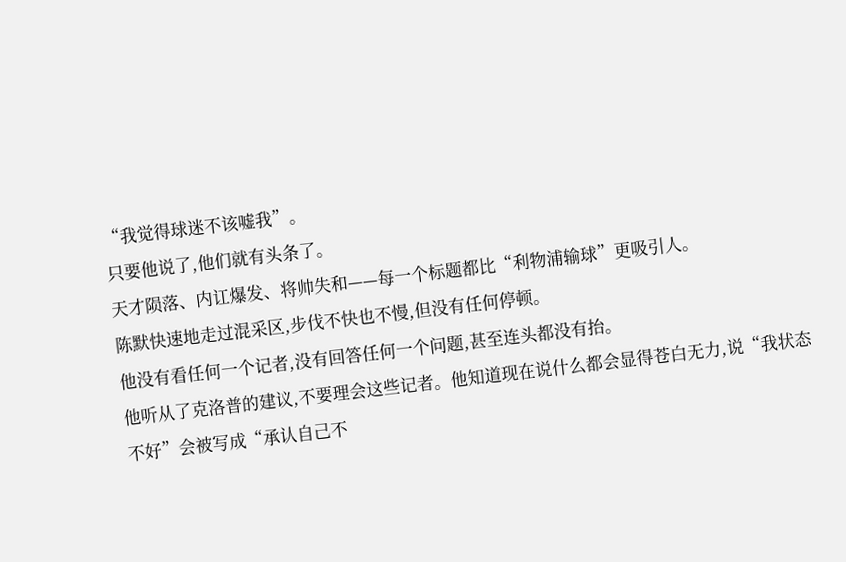“我觉得球迷不该嘘我”。
只要他说了,他们就有头条了。
天才陨落、内讧爆发、将帅失和——每一个标题都比“利物浦输球”更吸引人。
陈默快速地走过混采区,步伐不快也不慢,但没有任何停顿。
他没有看任何一个记者,没有回答任何一个问题,甚至连头都没有抬。
他听从了克洛普的建议,不要理会这些记者。他知道现在说什么都会显得苍白无力,说“我状态不好”会被写成“承认自己不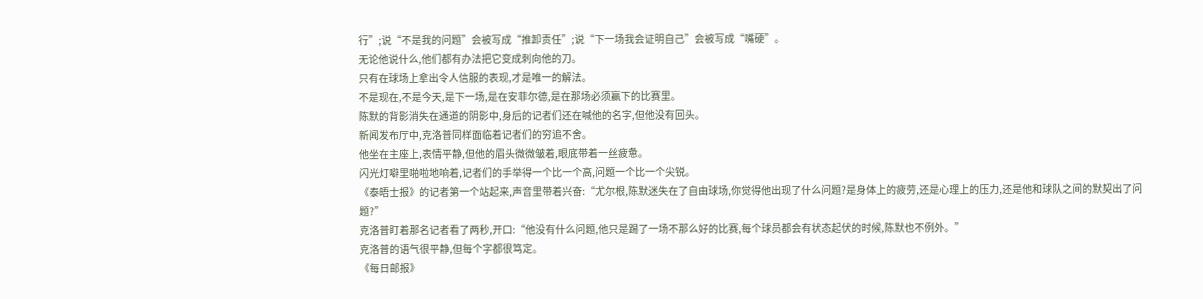行”;说“不是我的问题”会被写成“推卸责任”;说“下一场我会证明自己”会被写成“嘴硬”。
无论他说什么,他们都有办法把它变成刺向他的刀。
只有在球场上拿出令人信服的表现,才是唯一的解法。
不是现在,不是今天,是下一场,是在安菲尔德,是在那场必须赢下的比赛里。
陈默的背影消失在通道的阴影中,身后的记者们还在喊他的名字,但他没有回头。
新闻发布厅中,克洛普同样面临着记者们的穷追不舍。
他坐在主座上,表情平静,但他的眉头微微皱着,眼底带着一丝疲惫。
闪光灯噼里啪啦地响着,记者们的手举得一个比一个高,问题一个比一个尖锐。
《泰晤士报》的记者第一个站起来,声音里带着兴奋:“尤尔根,陈默迷失在了自由球场,你觉得他出现了什么问题?是身体上的疲劳,还是心理上的压力,还是他和球队之间的默契出了问题?”
克洛普盯着那名记者看了两秒,开口:“他没有什么问题,他只是踢了一场不那么好的比赛,每个球员都会有状态起伏的时候,陈默也不例外。”
克洛普的语气很平静,但每个字都很笃定。
《每日邮报》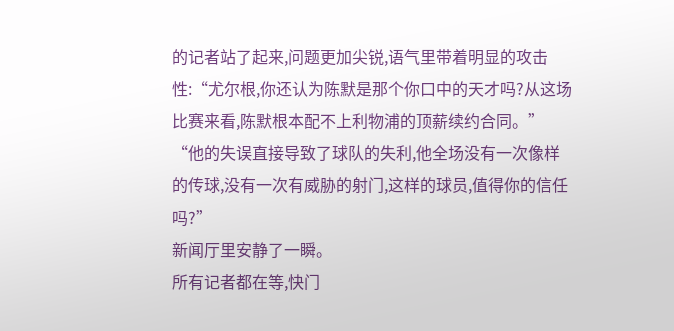的记者站了起来,问题更加尖锐,语气里带着明显的攻击性:“尤尔根,你还认为陈默是那个你口中的天才吗?从这场比赛来看,陈默根本配不上利物浦的顶薪续约合同。”
“他的失误直接导致了球队的失利,他全场没有一次像样的传球,没有一次有威胁的射门,这样的球员,值得你的信任吗?”
新闻厅里安静了一瞬。
所有记者都在等,快门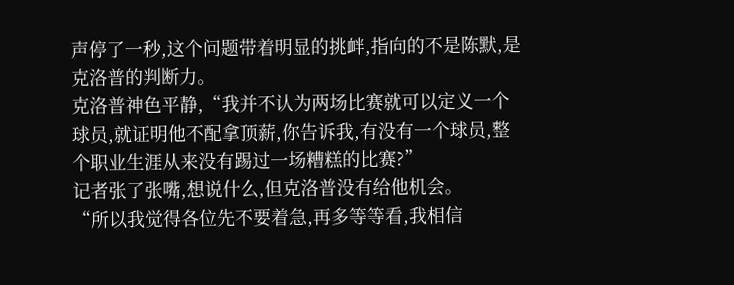声停了一秒,这个问题带着明显的挑衅,指向的不是陈默,是克洛普的判断力。
克洛普神色平静,“我并不认为两场比赛就可以定义一个球员,就证明他不配拿顶薪,你告诉我,有没有一个球员,整个职业生涯从来没有踢过一场糟糕的比赛?”
记者张了张嘴,想说什么,但克洛普没有给他机会。
“所以我觉得各位先不要着急,再多等等看,我相信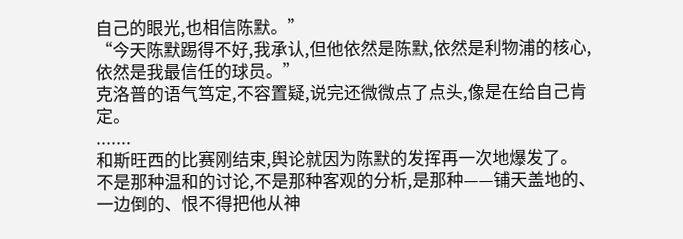自己的眼光,也相信陈默。”
“今天陈默踢得不好,我承认,但他依然是陈默,依然是利物浦的核心,依然是我最信任的球员。”
克洛普的语气笃定,不容置疑,说完还微微点了点头,像是在给自己肯定。
.......
和斯旺西的比赛刚结束,舆论就因为陈默的发挥再一次地爆发了。
不是那种温和的讨论,不是那种客观的分析,是那种——铺天盖地的、一边倒的、恨不得把他从神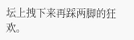坛上拽下来再踩两脚的狂欢。